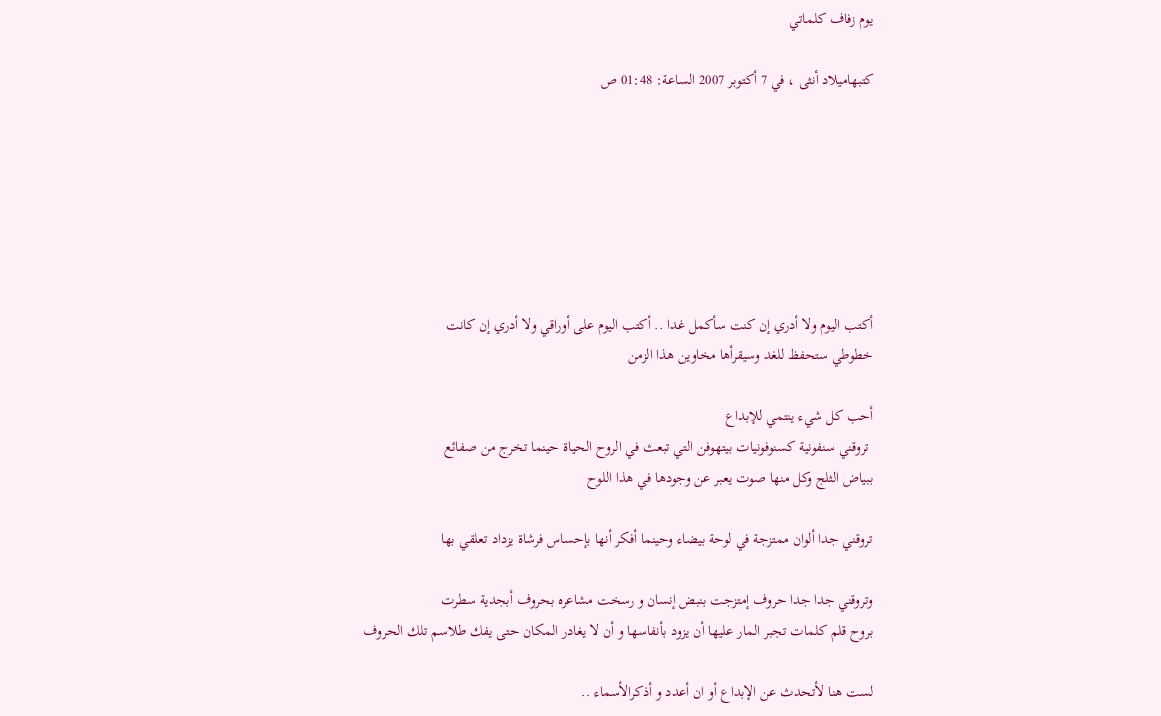يوم زفاف كلماتي

كتبهاميلاد أنثى ، في 7 أكتوبر 2007 الساعة: 01:48 ص







أكتب اليوم ولا أدري إن كنت سأكمل غدا .. أكتب اليوم على أوراقي ولا أدري إن كانت
خطوطي ستحفظ للغد وسيقرأها مخاوين هذا الزمن

أحب كل شيء ينتمي للإبداع
 تروقني سنفونية كسنوفونيات بيتهوفن التي تبعث في الروح الحياة حينما تخرج من صفائع
ببياض الثلج وكل منها صوت يعبر عن وجودها في هذا اللوح

تروقني جدا ألوان ممتزجة في لوحة بيضاء وحينما أفكر أنها بإحساس فرشاة يزداد تعلقي بها

وتروقني جدا جدا حروف إمتزجت بنبض إنسان و رسخت مشاعره بحروف أبجدية سطرت
بروح قلم كلمات تجبر المار عليها أن يزود بأنفاسها و أن لا يغادر المكان حتى يفك طلاسم تلك الحروف

لست هنا لأتحدث عن الإبداع أو ان أعدد و أذكرالأسماء ..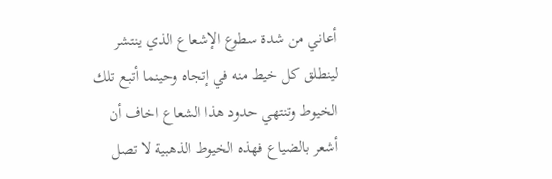أعاني من شدة سطوع الإشعاع الذي ينتشر لينطلق كل خيط منه في إتجاه وحينما أتبع تلك الخيوط وتنتهي حدود هذا الشعاع اخاف أن أشعر بالضياع فهذه الخيوط الذهبية لا تصل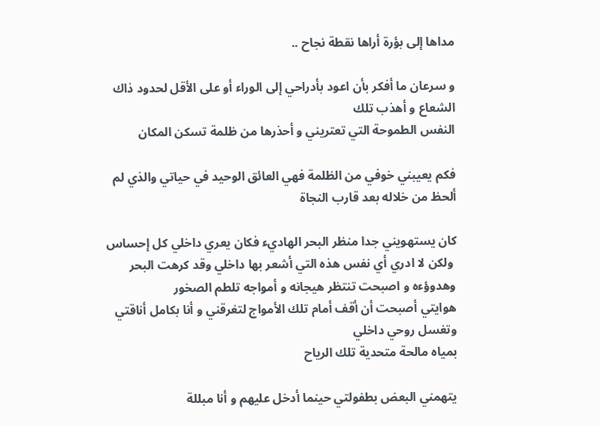مداها إلى بؤرة أراها نقطة نجاح ..

و سرعان ما أفكر بأن اعود بأدراحي إلى الوراء أو على الأقل لحدود ذاك الشعاع و أهذب تلك
النفس الطموحة التي تعتريني و أحذرها من ظلمة تسكن المكان

فكم يعيبني خوفي من الظلمة فهي العائق الوحيد في حياتي والذي لم ألحظ من خلاله بعد قارب النجاة

كان يستهويني جدا منظر البحر الهاديء فكان يعري داخلي كل إحساس
 ولكن لا ادري أي نفس هذه التي أشعر بها داخلي وقد كرهت البحر وهدوؤءه و اصبحت تنتظر هيجانه و أمواجه تلطم الصخور
هوايتي أصبحت أن أقف أمام تلك الأمواج لتغرقني و أنا بكامل أناقتي وتغسل روحي داخلي
بمياه مالحة متحدية تلك الرياح

يتهمني البعض بطفولتي حينما أدخل عليهم و أنا مبللة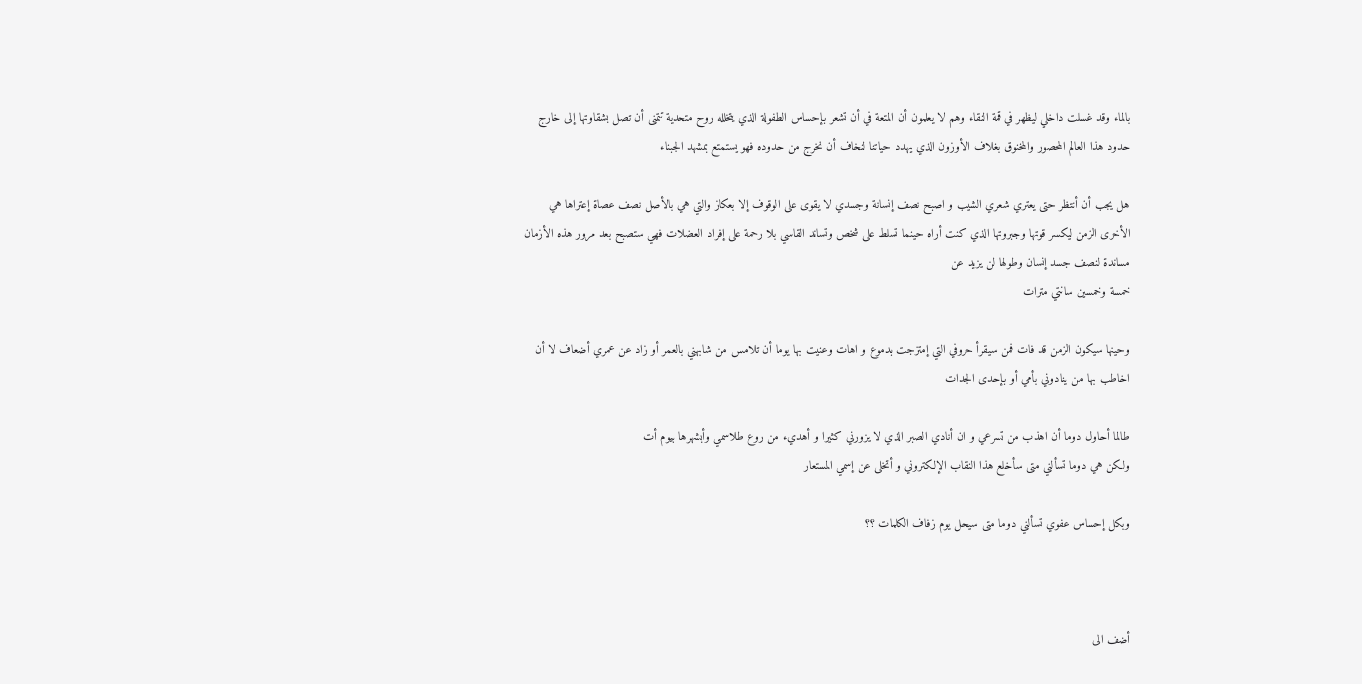بالماء وقد غسلت داخلي ليظهر في قمة النقاء وهم لا يعلمون أن المتعة في أن تشعر بإحساس الطفولة الذي يتخلله روح متحدية تتمنى أن تصل بشقاوتها إلى خارج حدود هذا العالم المحصور والمخنوق بغلاف الأوزون الذي يهدد حياتنا لنخاف أن نخرج من حدوده فهو يستمتع بمشهد الجبناء

هل يجب أن أنتظر حتى يعتري شعري الشيب و اصبح نصف إنسانة وجسدي لا يقوى على الوقوف إلا بعكاز والتي هي بالأصل نصف عصاة إعتراها هي الأخرى الزمن ليكسر قوتها وجبروتها الذي كنت أراه حينما تسلط على شخص وتساند القاسي بلا رحمة على إفراد العضلات فهي ستصبح بعد مرور هذه الأزمان مساندة لنصف جسد إنسان وطولها لن يزيد عن
خمسة وخمسين سانتي مترات

وحينها سيكون الزمن قد فات فمن سيقرأ حروفي التي إمتزجت بدموع و اهات وعنيت بها يوما أن تلامس من شابهني بالعمر أو زاد عن عمري أضعاف لا أن اخاطب بها من ينادوني بأمي أو بإحدى الجدات

طالما أحاول دوما أن اهذب من تسرعي و ان أنادي الصبر الذي لا يزورني كثيرا و أهديء من روع طلاسمي وأبشهرها بيوم أت
ولكن هي دوما تسألني متى سأخلع هذا النقاب الإلكتروني و أتخلى عن إسمي المستعار

وبكل إحساس عفوي تسألني دوما متى سيحل يوم زفاف الكلمات ؟؟



أضف الى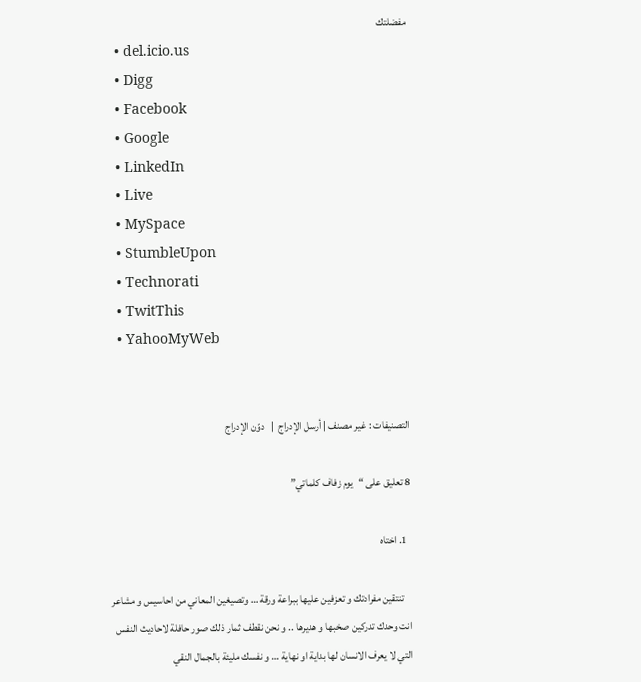مفضلتك
  • del.icio.us
  • Digg
  • Facebook
  • Google
  • LinkedIn
  • Live
  • MySpace
  • StumbleUpon
  • Technorati
  • TwitThis
  • YahooMyWeb


التصنيفات : غير مصنف | أرسل الإدراج  |   دوّن الإدراج

8 تعليق على “يوم زفاف كلماتي”

  1. اختاه

    تنتقين مفرادتك و تعزفين عليها ببراعة ورقة … وتصيغين المعاني من احاسيس و مشاعر انت وحدك تدركين صخبها و هديرها .. و نحن نقطف ثمار ذلك صور حافلة لاحاديث النفس التي لا يعرف الانسان لها بداية او نهاية … و نفسك مليئة بالجمال النقي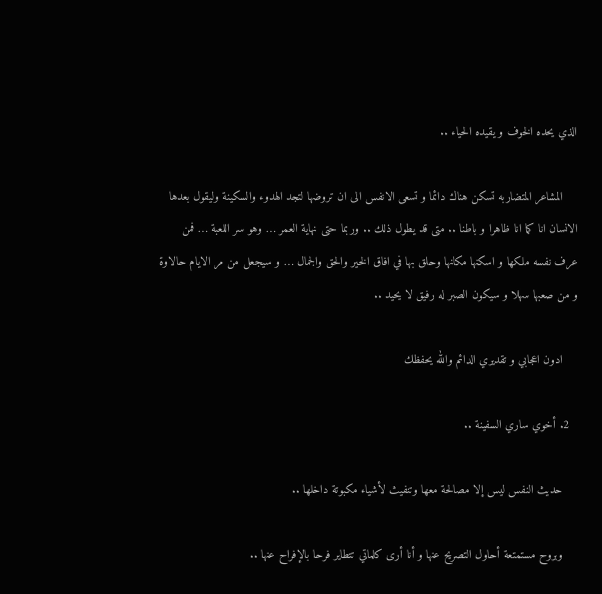الذي يحده الخوف و يقيده الحياء ..

    المشاعر المتضاربه تسكن هناك دائما و تسعى الانفس الى ان تروضها لتجد الهدوء والسكينة وليقول بعدها الانسان انا كما انا ظاهرا و باطنا .. متى قد يطول ذلك .. وربما حتى نهاية العمر … وهو سر اللعبة … فمن عرف نفسه ملكها و اسكنها مكانها وحلق بها في افاق الخير والحق والجمال … و سيجعل من مر الايام حالاوة و من صعبها سهلا و سيكون الصبر له رفيق لا يحيد ..

    ادون اعجابي و تقديري الدائم والله يحفظك

  2. أخوي ساري السفينة ..

    حديث النفس ليس إلا مصالحة معها وتنفيث لأشياء مكبوتة داخلها ..

    وبروح مستمتعة أحاول التصريح عنها و أنا أرى كلماتي تتطاير فرحا بالإفراح عنها ..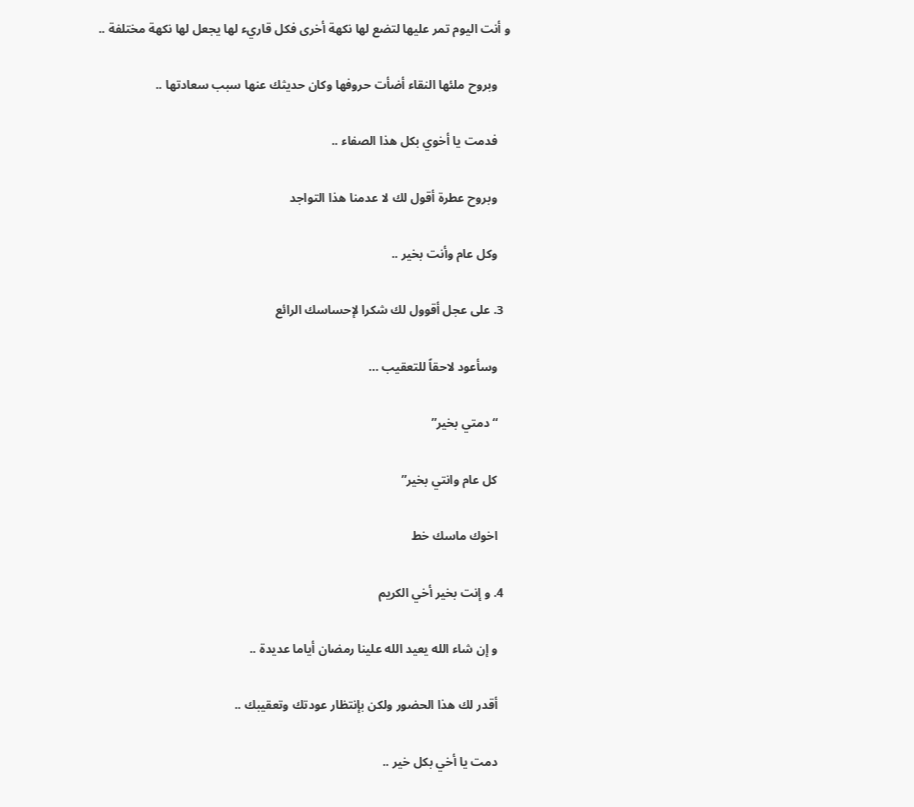و أنت اليوم تمر عليها لتضع لها نكهة أخرى فكل قاريء لها يجعل لها نكهة مختلفة ..

    وبروح ملئها النقاء أضأت حروفها وكان حديثك عنها سبب سعادتها ..

    فدمت يا أخوي بكل هذا الصفاء ..

    وبروح عطرة أقول لك لا عدمنا هذا التواجد

    وكل عام وأنت بخير ..

  3. على عجل أقوول لك شكرا لإحساسك الرائع

    وسأعود لاحقاً للتعقيب …

    “دمتي بخير”

    كل عام وانتي بخير”

    اخوك ماسك خط

  4. و إنت بخير أخي الكريم

    و إن شاء الله يعيد الله علينا رمضان أياما عديدة ..

    أقدر لك هذا الحضور ولكن بإنتظار عودتك وتعقيبك ..

    دمت يا أخي بكل خير ..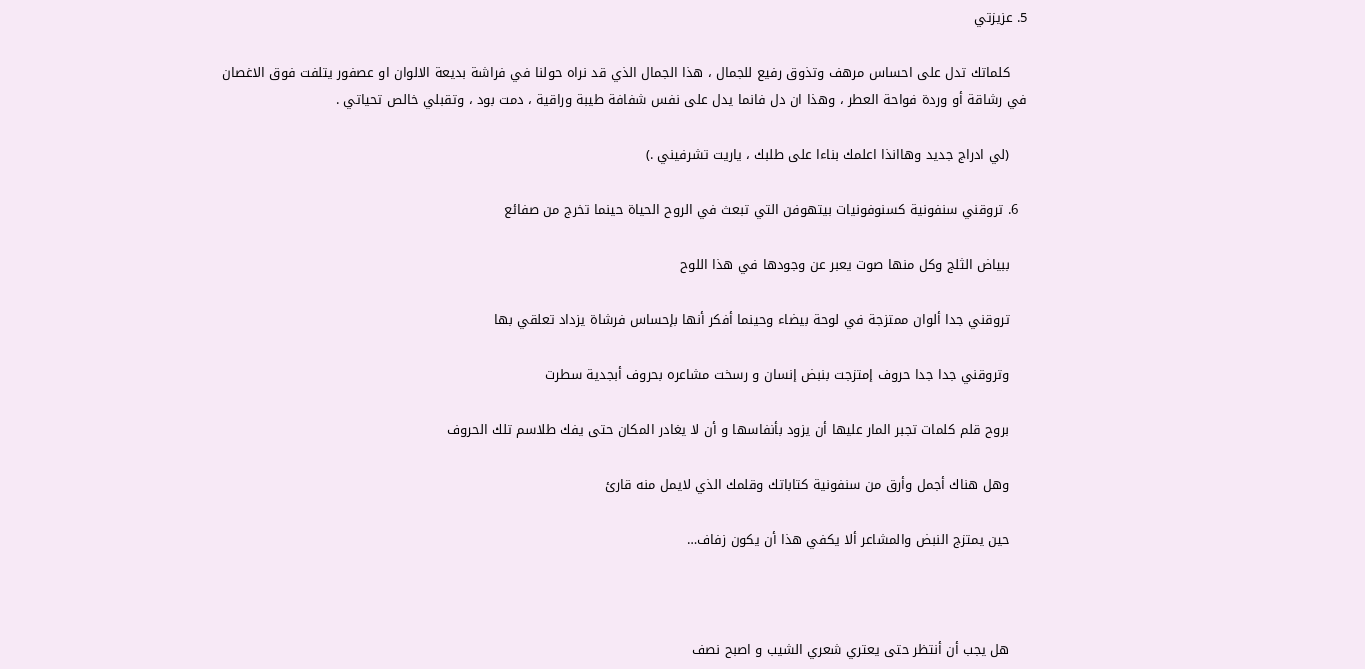5. عزيزتي

    كلماتك تدل على احساس مرهف وتذوق رفيع للجمال ، هذا الجمال الذي قد نراه حولنا في فراشة بديعة الالوان او عصفور يتلفت فوق الاغصان في رشاقة أو وردة فواحة العطر ، وهذا ان دل فانما يدل على نفس شفافة طيبة وراقية ، دمت بود ، وتقبلي خالص تحياتي .

    (لي ادراج جديد وهاانذا اعلمك بناءا على طلبك ، ياريت تشرفيني .)

  6. تروقني سنفونية كسنوفونيات بيتهوفن التي تبعث في الروح الحياة حينما تخرج من صفائع

    ببياض الثلج وكل منها صوت يعبر عن وجودها في هذا اللوح

    تروقني جدا ألوان ممتزجة في لوحة بيضاء وحينما أفكر أنها بإحساس فرشاة يزداد تعلقي بها

    وتروقني جدا جدا حروف إمتزجت بنبض إنسان و رسخت مشاعره بحروف أبجدية سطرت

    بروح قلم كلمات تجبر المار عليها أن يزود بأنفاسها و أن لا يغادر المكان حتى يفك طلاسم تلك الحروف

    وهل هناك أجمل وأرق من سنفونية كتاباتك وقلمك الذي لايمل منه قارئ

    حين يمتزج النبض والمشاعر ألا يكفي هذا أن يكون زفاف…



    هل يجب أن أنتظر حتى يعتري شعري الشيب و اصبح نصف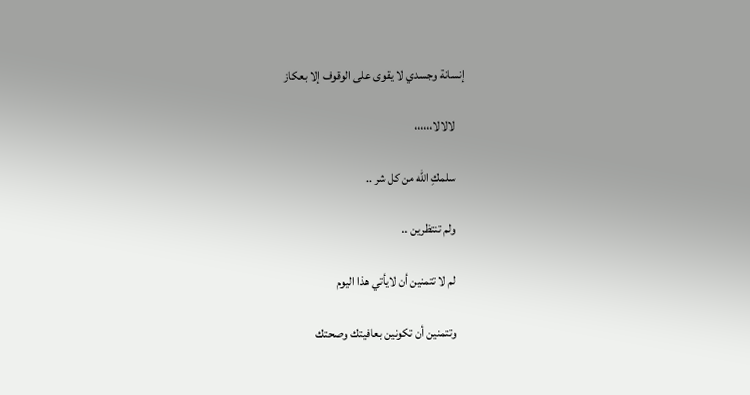إنسانة وجسدي لا يقوى على الوقوف إلا بعكاز

    لالالا،،،،،،

    سلمكِ الله من كل شر ..

    ولم تنتظرين ..

    لم لا تتمنين أن لايأتي هذا اليوم

    وتتمنين أن تكونين بعافيتك وصحتك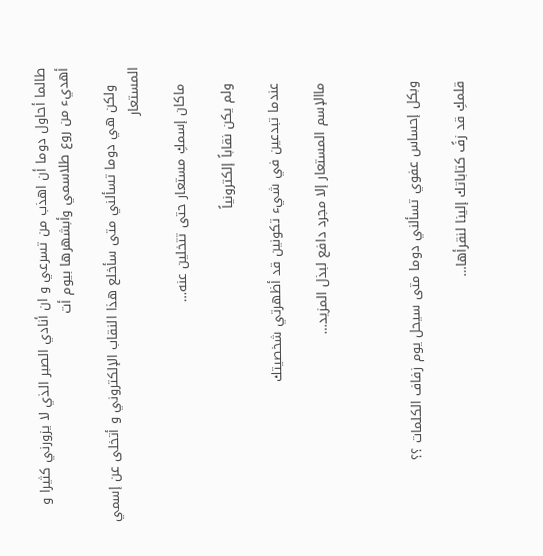طالما أحاول دوما أن اهذب من تسرعي و ان أنادي الصبر الذي لا يزورني كثيرا و أهديء من روع طلاسمي وأبشهرها بيوم أت

    ولكن هي دوما تسألني متى سأخلع هذا النقاب الإلكتروني و أتخلى عن إسمي المستعار

    ماكان إسمكِ مستعار حتى تتخلين عنه…

    ولم يكن نقاباً إلكترونياً

    عندما تبدعين في شيء تكونين قد أظهرتي شخصيتك

    ماالإسم المستعار إلا مجرد دافع لبذل المزيد…



    وبكل إحساس عفوي تسألني دوما متى سيحل يوم زفاف الكلمات ؟؟

    قلمكِ قد زفً كتاباتك إلينا لنقرأها…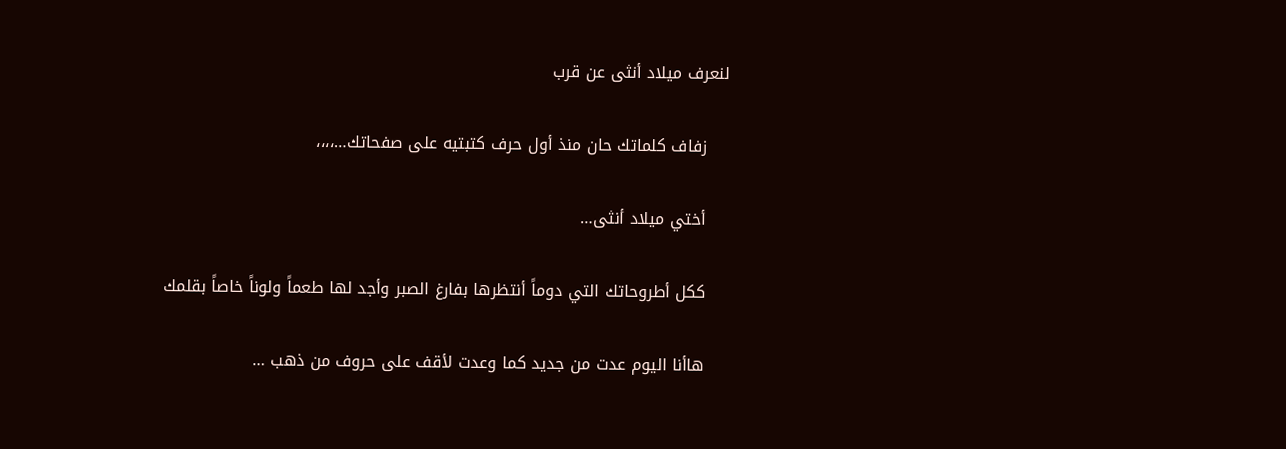لنعرف ميلاد أنثى عن قرب

    زفاف كلماتك حان منذ أول حرف كتبتيه على صفحاتك…،،،،

    أختي ميلاد أنثى…

    ككل أطروحاتك التي دوماً أنتظرها بفارغ الصبر وأجد لها طعماً ولوناً خاصاً بقلمك

    هاأنا اليوم عدت من جديد كما وعدت لأقف على حروف من ذهب …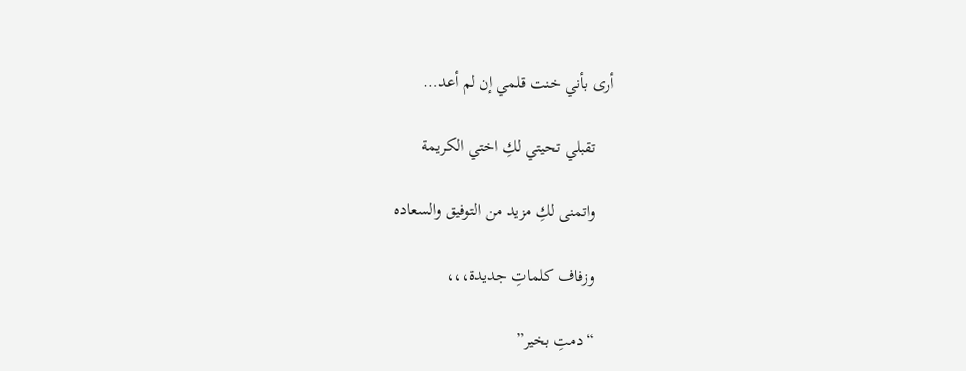أرى بأني خنت قلمي إن لم أعد…

    تقبلي تحيتي لكِ اختي الكريمة

    واتمنى لكِ مزيد من التوفيق والسعاده

    وزفاف كلماتِ جديدة،،،

    “دمتِ بخير”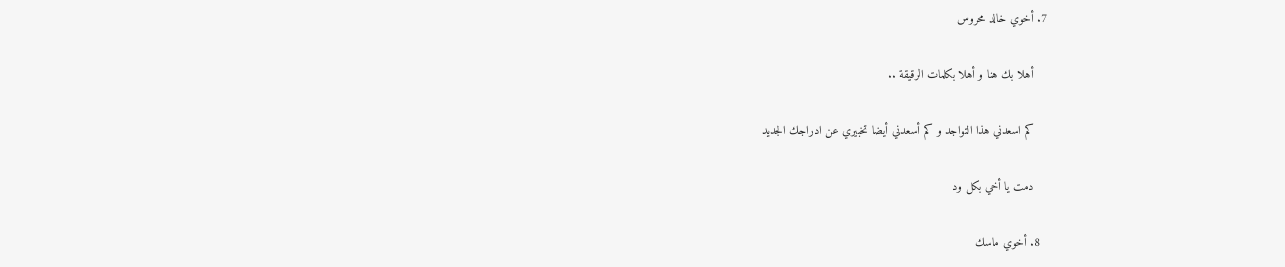7. أخوي خالد محروس

    أهلا بك هنا و أهلا بكلمات الرقيقة ..

    كم اسعدني هذا التواجد و كم أسعدني أيضا تخبيري عن ادراجك الجديد

    دمت يا أخي بكل ود

  8. أخوي ماسك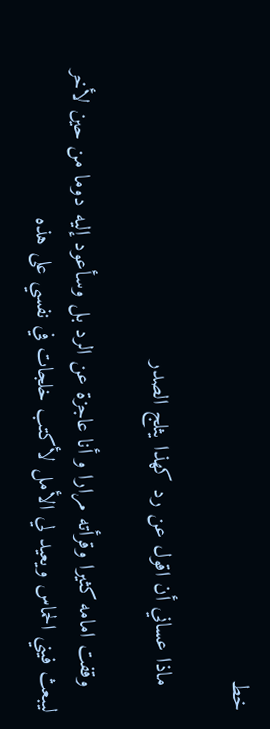خط

    ماذا عساني أن اقول عن رد كهذا يثلج الصدر

    وقفت امامه كثيرا وقرأته مرارا و أنا عاجزة عن الرد بل وسأعود إليه دوما من حين لأخر ليبعث فيني الحماس ويعيد لي الأمل لأكتب خلجات في نفسي على هذه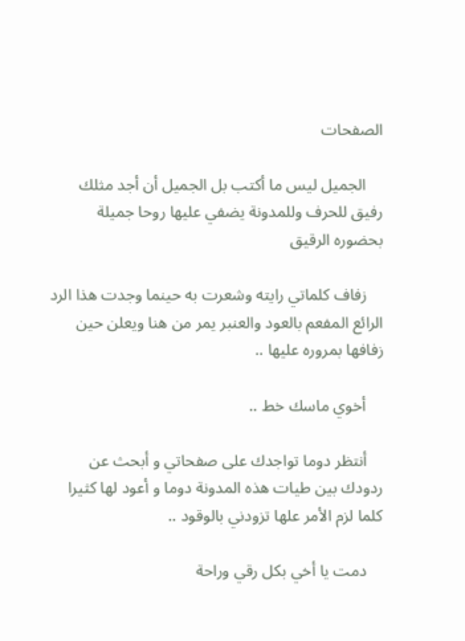الصفحات

    الجميل ليس ما أكتب بل الجميل أن أجد مثلك رفيق للحرف وللمدونة يضفي عليها روحا جميلة بحضوره الرقيق

    زفاف كلماتي رايته وشعرت به حينما وجدت هذا الرد الرائع المفعم بالعود والعنبر يمر من هنا ويعلن حين زفافها بمروره عليها ..

    أخوي ماسك خط ..

    أنتظر دوما تواجدك على صفحاتي و أبحث عن ردودك بين طيات هذه المدونة دوما و أعود لها كثيرا كلما لزم الأمر علها تزودني بالوقود ..

    دمت يا أخي بكل رقي وراحة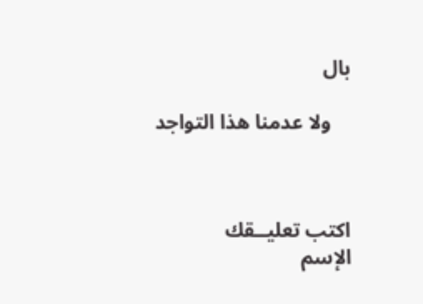بال

    ولا عدمنا هذا التواجد



اكتب تعليــقك
الإسم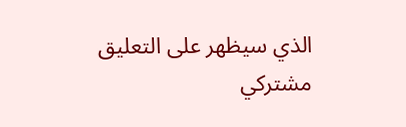الذي سيظهر على التعليق
مشتركي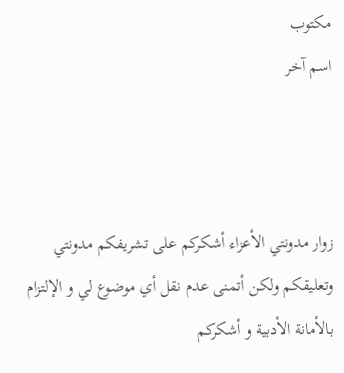مكتوب
اسم آخر



زوار مدونتي الأعزاء أشكركم على تشريفكم مدونتي وتعليقكم ولكن أتمنى عدم نقل أي موضوع لي و الإلتزام بالأمانة الأدبية و أشكركم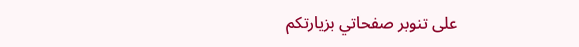على تنوبر صفحاتي بزيارتكم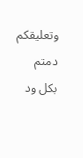وتعليقكم دمتم بكل ود